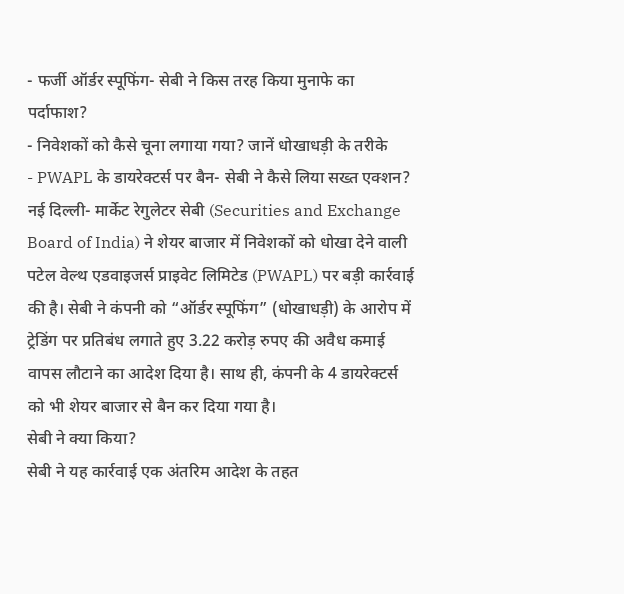- फर्जी ऑर्डर स्पूफिंग- सेबी ने किस तरह किया मुनाफे का पर्दाफाश?
- निवेशकों को कैसे चूना लगाया गया? जानें धोखाधड़ी के तरीके
- PWAPL के डायरेक्टर्स पर बैन- सेबी ने कैसे लिया सख्त एक्शन?
नई दिल्ली- मार्केट रेगुलेटर सेबी (Securities and Exchange Board of India) ने शेयर बाजार में निवेशकों को धोखा देने वाली पटेल वेल्थ एडवाइजर्स प्राइवेट लिमिटेड (PWAPL) पर बड़ी कार्रवाई की है। सेबी ने कंपनी को “ऑर्डर स्पूफिंग” (धोखाधड़ी) के आरोप में ट्रेडिंग पर प्रतिबंध लगाते हुए 3.22 करोड़ रुपए की अवैध कमाई वापस लौटाने का आदेश दिया है। साथ ही, कंपनी के 4 डायरेक्टर्स को भी शेयर बाजार से बैन कर दिया गया है।
सेबी ने क्या किया?
सेबी ने यह कार्रवाई एक अंतरिम आदेश के तहत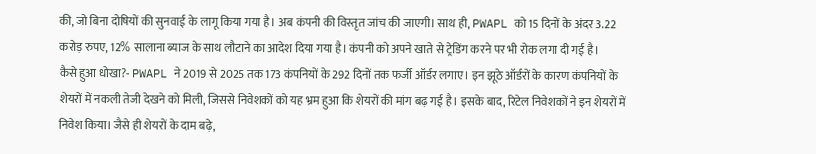की, जो बिना दोषियों की सुनवाई के लागू किया गया है। अब कंपनी की विस्तृत जांच की जाएगी। साथ ही, PWAPL को 15 दिनों के अंदर 3.22 करोड़ रुपए, 12% सालाना ब्याज के साथ लौटाने का आदेश दिया गया है। कंपनी को अपने खाते से ट्रेडिंग करने पर भी रोक लगा दी गई है।
कैसे हुआ धोखा?- PWAPL ने 2019 से 2025 तक 173 कंपनियों के 292 दिनों तक फर्जी ऑर्डर लगाए। इन झूठे ऑर्डरों के कारण कंपनियों के शेयरों में नकली तेजी देखने को मिली, जिससे निवेशकों को यह भ्रम हुआ कि शेयरों की मांग बढ़ गई है। इसके बाद, रिटेल निवेशकों ने इन शेयरों में निवेश किया। जैसे ही शेयरों के दाम बढ़े,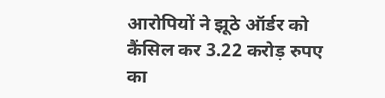आरोपियों ने झूठे ऑर्डर को कैंसिल कर 3.22 करोड़ रुपए का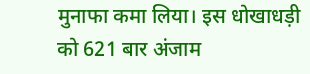मुनाफा कमा लिया। इस धोखाधड़ी को 621 बार अंजाम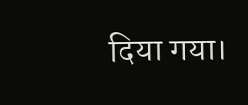दिया गया।